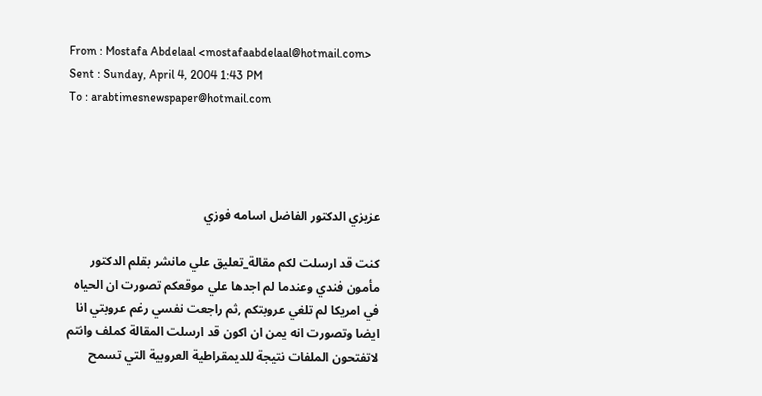From : Mostafa Abdelaal <mostafaabdelaal@hotmail.com>
Sent : Sunday, April 4, 2004 1:43 PM
To : arabtimesnewspaper@hotmail.com




عزيزي الدكتور الفاضل اسامه فوزي

كنت قد ارسلت لكم مقالة_تعليق علي مانشر بقلم الدكتور مأمون فندي وعندما لم اجدها علي موقعكم تصورت ان الحياه في امريكا لم تلغي عروبتكم ,ثم راجعت نفسي رغم عروبتي انا ايضا وتصورت انه يمن ان اكون قد ارسلت المقالة كملف وانتم لاتفتحون الملفات نتيجة للديمقراطية العروبية التي تسمح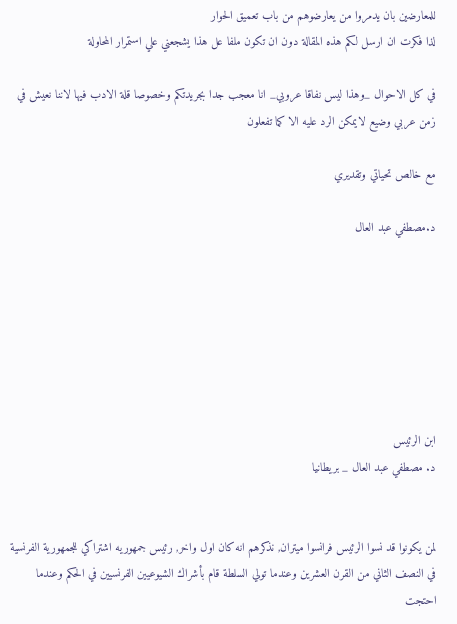للمعارضين بان يدمروا من يعارضوهم من باب تعميق الحوار
لذا فكرت ان ارسل لكم هذه المقالة دون ان تكون ملفا عل هذا يشجعني علي استمرار المحاولة

في كل الاحوال _وهذا ليس نفاقا عروبي_ انا معجب جدا بجريدتكم وخصوصا قلة الادب فيها لاننا نعيش في زمن عربي وضيع لايمكن الرد عليه الا كما تفعلون

مع خالص تحياتي وتقديري

د.مصطفي عبد العال







ابن الرئيس
د. مصطفي عبد العال _ بريطانيا


لمن يكونوا قد نسوا الرئيس فرانسوا ميتران, نذكرهم انه كان اول واخر, رئيس جمهوريه اشتراكي للجمهورية الفرنسية في النصف الثاني من القرن العشرين وعندما تولي السلطة قام بأشراك الشيوعيين الفرنسيين في الحكم وعندما احتجت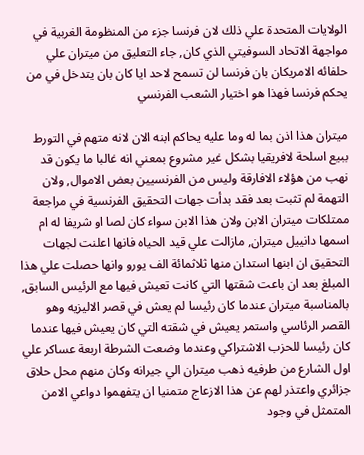الولايات المتحدة علي ذلك لان فرنسا جزء من المنظومة الغربية في مواجهة الاتحاد السوفيتي الذي كان, جاء التعليق من ميتران علي حلفائه الامريكان بان فرنسا لن تسمح لاحد ايا كان بان يتدخل في من يحكم فرنسا فهذا هو اختيار الشعب الفرنسي

ميتران هذا اذن بما له وما عليه يحاكم ابنه الان لانه متهم في التورط ببيع اسلحة لافريقيا بشكل غير مشروع بمعني انه غالبا ما يكون قد نهب من هؤلاء الافارقة وليس من الفرنسيين بعض الاموال, ولان التهمة لم تثبت بعد فقد بدأت جهات التحقيق الفرنسية في مراجعة ممتلكات ميتران الابن ولان هذا الابن سواء كان لصا او شريفا له ام اسمها دانييل ميتران, مازالت علي قيد الحياه فانها اعلنت لجهات التحقيق ان ابنها استدان منها ثلاثمائة الف يورو وانها حصلت علي هذا المبلغ بعد ان باعت شقتها التي كانت تعيش فيها مع الرئيس السابق, بالمناسبة ميتران عندما كان رئيسا لم يعش في قصر الاليزيه وهو القصر الرئاسي واستمر يعيش في شقته التي كان يعيش فيها عندما كان رئيسا للحزب الاشتراكي وعندما وضعت الشرطة اربعة عساكر علي اول الشارع من طرفيه ذهب ميتران الي جيرانه وكان منهم محل حلاق جزائري واعتذر لهم عن هذا الازعاج متمنيا ان يتفهموا دواعي الامن المتمثل في وجود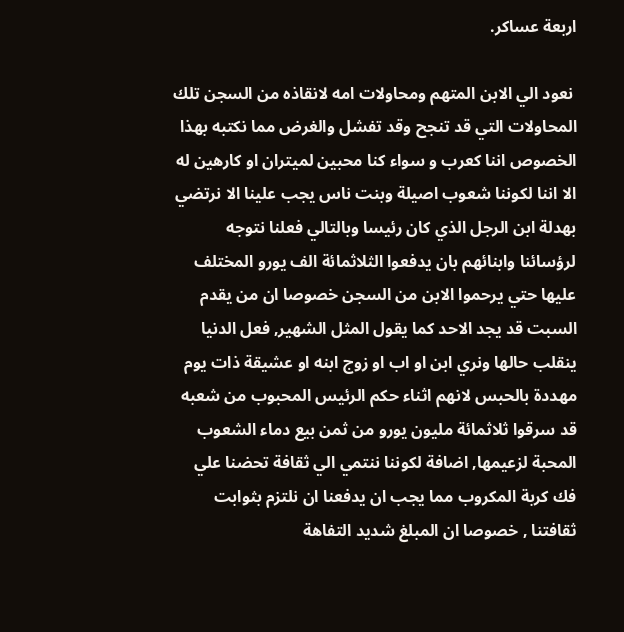اربعة عساكر.

 نعود الي الابن المتهم ومحاولات امه لانقاذه من السجن تلك المحاولات التي قد تنجح وقد تفشل والغرض مما نكتبه بهذا الخصوص اننا كعرب و سواء كنا محبين لميتران او كارهين له الا اننا لكوننا شعوب اصيلة وبنت ناس يجب علينا الا نرتضي بهدلة ابن الرجل الذي كان رئيسا وبالتالي فعلنا نتوجه لرؤسائنا وابنائهم بان يدفعوا الثلاثمائة الف يورو المختلف عليها حتي يرحموا الابن من السجن خصوصا ان من يقدم السبت قد يجد الاحد كما يقول المثل الشهير, فعل الدنيا ينقلب حالها ونري ابن او اب او زوج ابنه او عشيقة ذات يوم مهددة بالحبس لانهم اثناء حكم الرئيس المحبوب من شعبه قد سرقوا ثلاثمائة مليون يورو من ثمن بيع دماء الشعوب المحبة لزعيمها, اضافة لكوننا ننتمي الي ثقافة تحضنا علي فك كربة المكروب مما يجب ان يدفعنا ان نلتزم بثوابت ثقافتنا , خصوصا ان المبلغ شديد التفاهة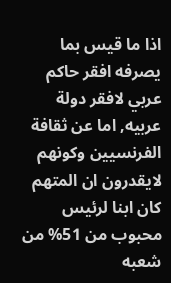اذا ما قيس بما يصرفه افقر حاكم عربي لافقر دولة عربيه, اما عن ثقافة الفرنسيين وكونهم لايقدرون ان المتهم كان ابنا لرئيس محبوب من 51% من شعبه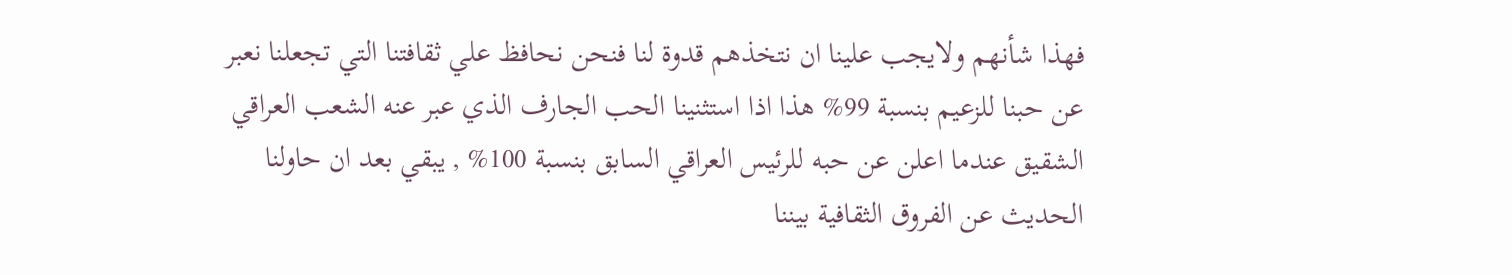فهذا شأنهم ولايجب علينا ان نتخذهم قدوة لنا فنحن نحافظ علي ثقافتنا التي تجعلنا نعبر عن حبنا للزعيم بنسبة 99% هذا اذا استثنينا الحب الجارف الذي عبر عنه الشعب العراقي الشقيق عندما اعلن عن حبه للرئيس العراقي السابق بنسبة 100% , يبقي بعد ان حاولنا الحديث عن الفروق الثقافية بيننا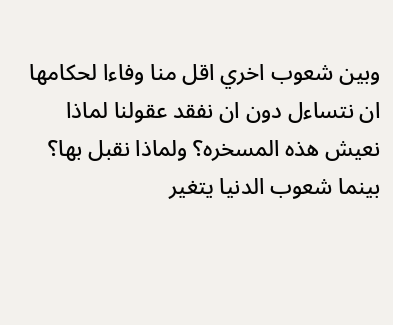وبين شعوب اخري اقل منا وفاءا لحكامها ان نتساءل دون ان نفقد عقولنا لماذا نعيش هذه المسخره؟ ولماذا نقبل بها؟ بينما شعوب الدنيا يتغير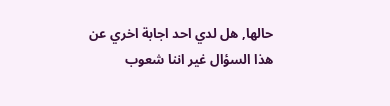حالها, هل لدي احد اجابة اخري عن هذا السؤال غير اننا شعوب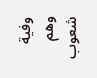وفية وهم شعوب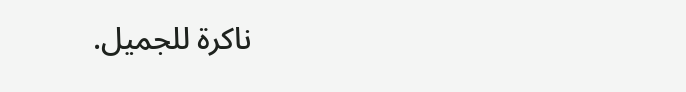ناكرة للجميل.